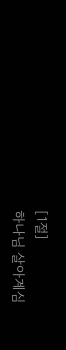[1절]
하나님 살아계심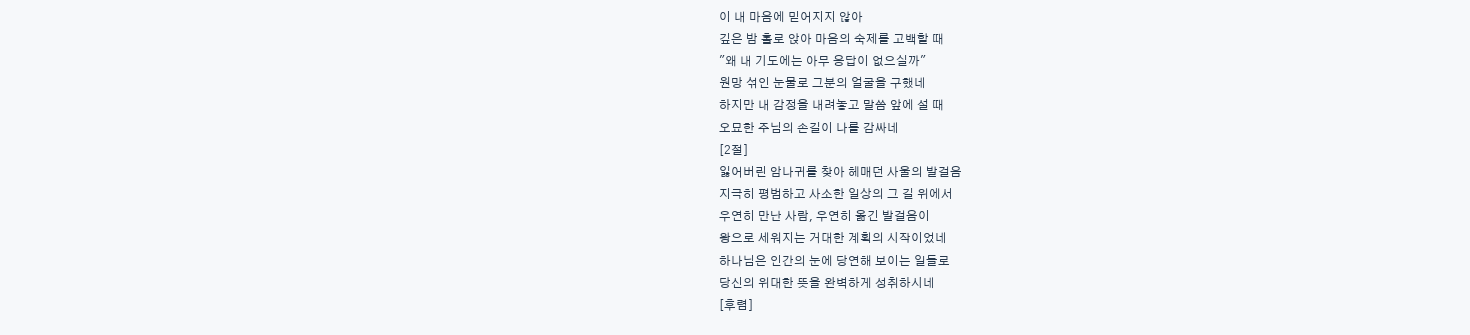이 내 마음에 믿어지지 않아
깊은 밤 홀로 앉아 마음의 숙제를 고백할 때
"왜 내 기도에는 아무 응답이 없으실까"
원망 섞인 눈물로 그분의 얼굴을 구했네
하지만 내 감정을 내려놓고 말씀 앞에 설 때
오묘한 주님의 손길이 나를 감싸네
[2절]
잃어버린 암나귀를 찾아 헤매던 사울의 발걸음
지극히 평범하고 사소한 일상의 그 길 위에서
우연히 만난 사람, 우연히 옮긴 발걸음이
왕으로 세워지는 거대한 계획의 시작이었네
하나님은 인간의 눈에 당연해 보이는 일들로
당신의 위대한 뜻을 완벽하게 성취하시네
[후렴]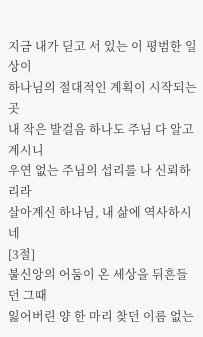지금 내가 딛고 서 있는 이 평범한 일상이
하나님의 절대적인 계획이 시작되는 곳
내 작은 발걸음 하나도 주님 다 알고 계시니
우연 없는 주님의 섭리를 나 신뢰하리라
살아계신 하나님, 내 삶에 역사하시네
[3절]
불신앙의 어둠이 온 세상을 뒤흔들던 그때
잃어버린 양 한 마리 찾던 이름 없는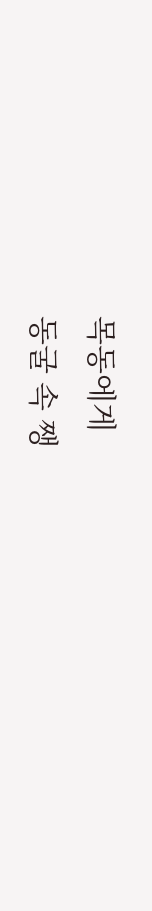목동에게
동굴 속 쨍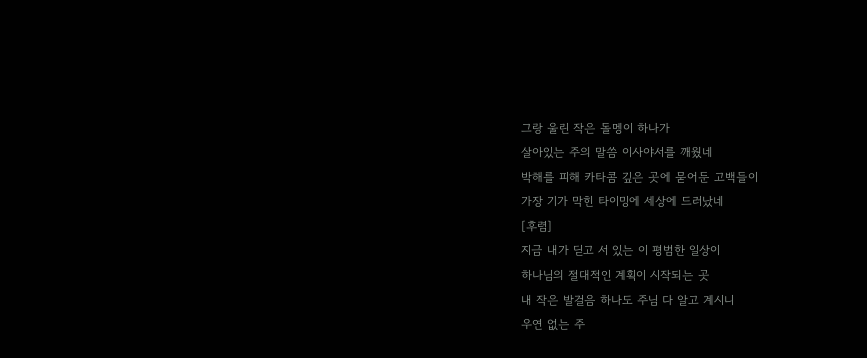그랑 울린 작은 돌멩이 하나가
살아있는 주의 말씀 이사야서를 깨웠네
박해를 피해 카타콤 깊은 곳에 묻어둔 고백들이
가장 기가 막힌 타이밍에 세상에 드러났네
[후렴]
지금 내가 딛고 서 있는 이 평범한 일상이
하나님의 절대적인 계획이 시작되는 곳
내 작은 발걸음 하나도 주님 다 알고 계시니
우연 없는 주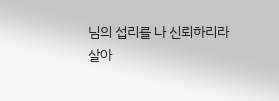님의 섭리를 나 신뢰하리라
살아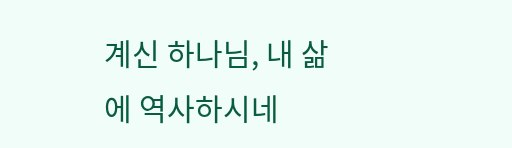계신 하나님, 내 삶에 역사하시네